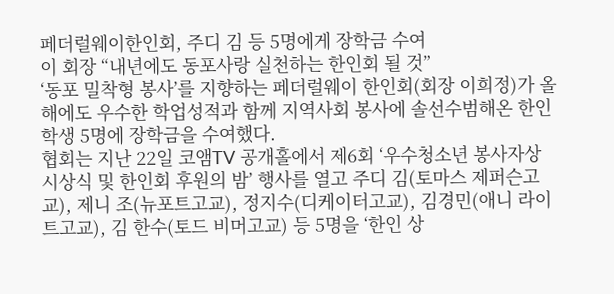페더럴웨이한인회, 주디 김 등 5명에게 장학금 수여
이 회장 “내년에도 동포사랑 실천하는 한인회 될 것”
‘동포 밀착형 봉사’를 지향하는 페더럴웨이 한인회(회장 이희정)가 올해에도 우수한 학업성적과 함께 지역사회 봉사에 솔선수범해온 한인학생 5명에 장학금을 수여했다.
협회는 지난 22일 코앰TV 공개홀에서 제6회 ‘우수청소년 봉사자상 시상식 및 한인회 후원의 밤’ 행사를 열고 주디 김(토마스 제퍼슨고교), 제니 조(뉴포트고교), 정지수(디케이터고교), 김경민(애니 라이트고교), 김 한수(토드 비머고교) 등 5명을 ‘한인 상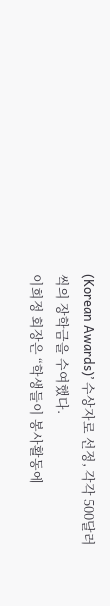(Korean Awards)’ 수상자로 선정, 각각 500달러씩의 장학금을 수여했다.
이희정 회장은 “학생들이 봉사활동에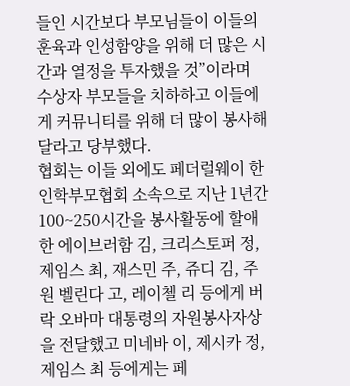들인 시간보다 부모님들이 이들의 훈육과 인성함양을 위해 더 많은 시간과 열정을 투자했을 것”이라며 수상자 부모들을 치하하고 이들에게 커뮤니티를 위해 더 많이 봉사해달라고 당부했다.
협회는 이들 외에도 페더럴웨이 한인학부모협회 소속으로 지난 1년간 100~250시간을 봉사활동에 할애한 에이브러함 김, 크리스토퍼 정, 제임스 최, 재스민 주, 쥬디 김, 주원 벨린다 고, 레이첼 리 등에게 버락 오바마 대통령의 자원봉사자상을 전달했고 미네바 이, 제시카 정, 제임스 최 등에게는 페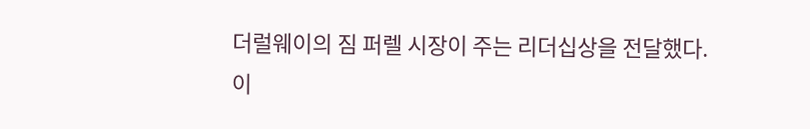더럴웨이의 짐 퍼렐 시장이 주는 리더십상을 전달했다.
이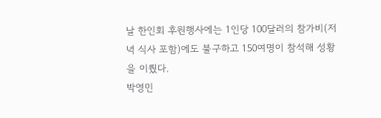날 한인회 후원행사에는 1인당 100달러의 참가비(저녁 식사 포함)에도 불구하고 150여명이 참석해 성황을 이뤘다.
박영민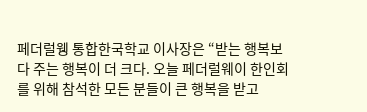페더럴웽 통합한국학교 이사장은 “받는 행복보다 주는 행복이 더 크다. 오늘 페더럴웨이 한인회를 위해 참석한 모든 분들이 큰 행복을 받고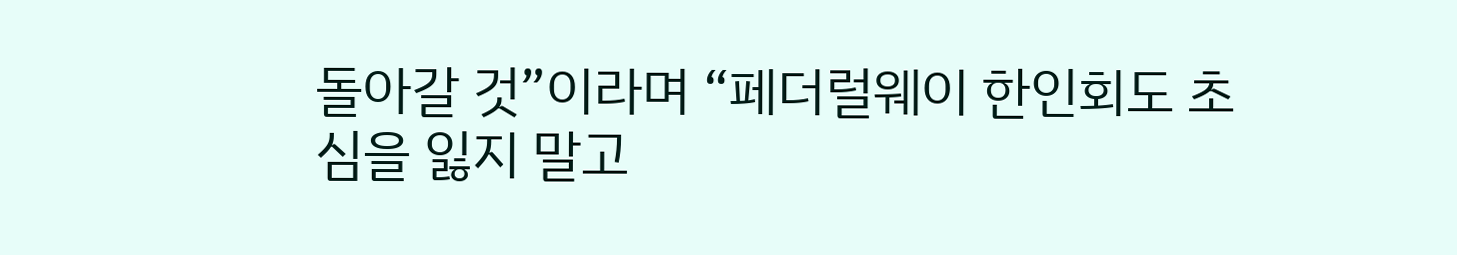돌아갈 것”이라며 “페더럴웨이 한인회도 초심을 잃지 말고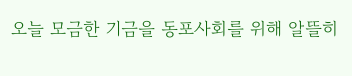오늘 모금한 기금을 동포사회를 위해 알뜰히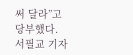써 달라”고 당부했다.
서필교 기자